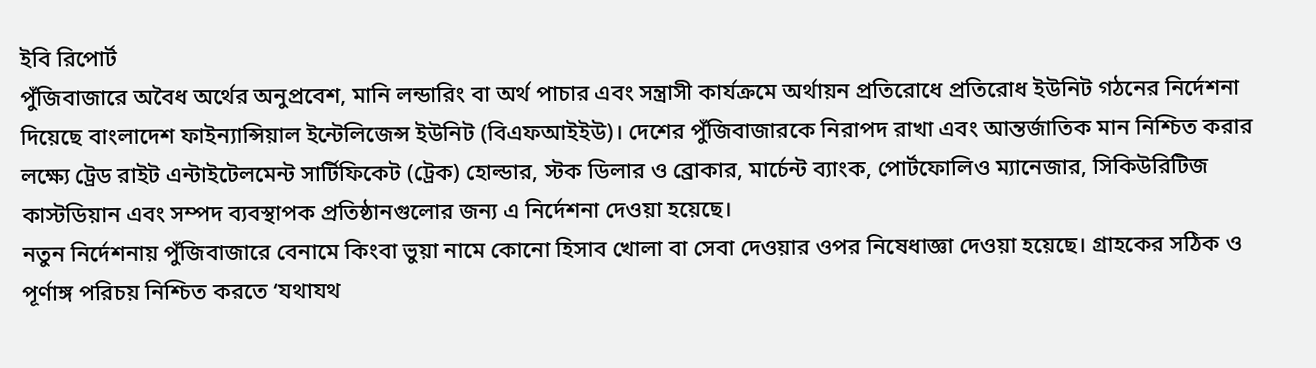ইবি রিপোর্ট
পুঁজিবাজারে অবৈধ অর্থের অনুপ্রবেশ, মানি লন্ডারিং বা অর্থ পাচার এবং সন্ত্রাসী কার্যক্রমে অর্থায়ন প্রতিরোধে প্রতিরোধ ইউনিট গঠনের নির্দেশনা দিয়েছে বাংলাদেশ ফাইন্যান্সিয়াল ইন্টেলিজেন্স ইউনিট (বিএফআইইউ)। দেশের পুঁজিবাজারকে নিরাপদ রাখা এবং আন্তর্জাতিক মান নিশ্চিত করার লক্ষ্যে ট্রেড রাইট এন্টাইটেলমেন্ট সার্টিফিকেট (ট্রেক) হোল্ডার, স্টক ডিলার ও ব্রোকার, মার্চেন্ট ব্যাংক, পোর্টফোলিও ম্যানেজার, সিকিউরিটিজ কাস্টডিয়ান এবং সম্পদ ব্যবস্থাপক প্রতিষ্ঠানগুলোর জন্য এ নির্দেশনা দেওয়া হয়েছে।
নতুন নির্দেশনায় পুঁজিবাজারে বেনামে কিংবা ভুয়া নামে কোনো হিসাব খোলা বা সেবা দেওয়ার ওপর নিষেধাজ্ঞা দেওয়া হয়েছে। গ্রাহকের সঠিক ও পূর্ণাঙ্গ পরিচয় নিশ্চিত করতে ‘যথাযথ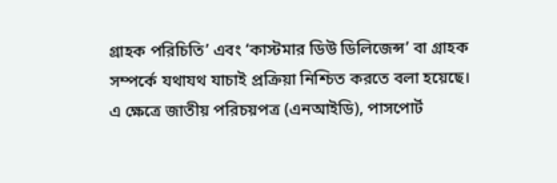গ্রাহক পরিচিতি’ এবং ‘কাস্টমার ডিউ ডিলিজেন্স’ বা গ্রাহক সম্পর্কে যথাযথ যাচাই প্রক্রিয়া নিশ্চিত করতে বলা হয়েছে।
এ ক্ষেত্রে জাতীয় পরিচয়পত্র (এনআইডি), পাসপোর্ট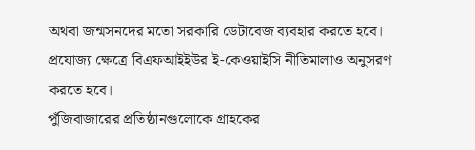অথবা জন্মসনদের মতো সরকারি ডেটাবেজ ব্যবহার করতে হবে। প্রযোজ্য ক্ষেত্রে বিএফআইইউর ই-কেওয়াইসি নীতিমালাও অনুসরণ করতে হবে।
পুঁজিবাজারের প্রতিষ্ঠানগুলোকে গ্রাহকের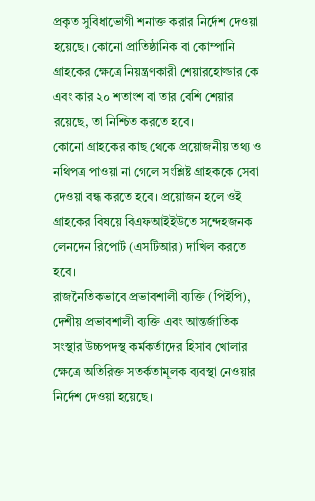প্রকৃত সুবিধাভোগী শনাক্ত করার নির্দেশ দেওয়া হয়েছে। কোনো প্রাতিষ্ঠানিক বা কোম্পানি গ্রাহকের ক্ষেত্রে নিয়ন্ত্রণকারী শেয়ারহোল্ডার কে এবং কার ২০ শতাংশ বা তার বেশি শেয়ার রয়েছে, তা নিশ্চিত করতে হবে।
কোনো গ্রাহকের কাছ থেকে প্রয়োজনীয় তথ্য ও নথিপত্র পাওয়া না গেলে সংশ্লিষ্ট গ্রাহককে সেবা দেওয়া বন্ধ করতে হবে। প্রয়োজন হলে ওই গ্রাহকের বিষয়ে বিএফআইইউতে সন্দেহজনক লেনদেন রিপোর্ট (এসটিআর) দাখিল করতে হবে।
রাজনৈতিকভাবে প্রভাবশালী ব্যক্তি (পিইপি), দেশীয় প্রভাবশালী ব্যক্তি এবং আন্তর্জাতিক সংস্থার উচ্চপদস্থ কর্মকর্তাদের হিসাব খোলার ক্ষেত্রে অতিরিক্ত সতর্কতামূলক ব্যবস্থা নেওয়ার নির্দেশ দেওয়া হয়েছে।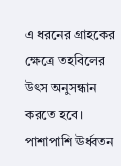এ ধরনের গ্রাহকের ক্ষেত্রে তহবিলের উৎস অনুসন্ধান করতে হবে। পাশাপাশি ঊর্ধ্বতন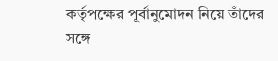কর্তৃপক্ষের পূর্বানুমোদন নিয়ে তাঁদের সঙ্গে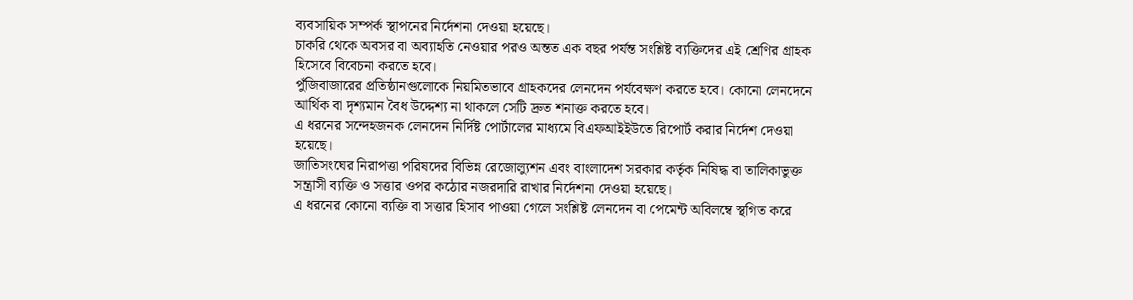ব্যবসায়িক সম্পর্ক স্থাপনের নির্দেশনা দেওয়া হয়েছে।
চাকরি থেকে অবসর বা অব্যাহতি নেওয়ার পরও অন্তত এক বছর পর্যন্ত সংশ্লিষ্ট ব্যক্তিদের এই শ্রেণির গ্রাহক হিসেবে বিবেচনা করতে হবে।
পুঁজিবাজারের প্রতিষ্ঠানগুলোকে নিয়মিতভাবে গ্রাহকদের লেনদেন পর্যবেক্ষণ করতে হবে। কোনো লেনদেনে আর্থিক বা দৃশ্যমান বৈধ উদ্দেশ্য না থাকলে সেটি দ্রুত শনাক্ত করতে হবে।
এ ধরনের সন্দেহজনক লেনদেন নির্দিষ্ট পোর্টালের মাধ্যমে বিএফআইইউতে রিপোর্ট করার নির্দেশ দেওয়া হয়েছে।
জাতিসংঘের নিরাপত্তা পরিষদের বিভিন্ন রেজোল্যুশন এবং বাংলাদেশ সরকার কর্তৃক নিষিদ্ধ বা তালিকাভুক্ত সন্ত্রাসী ব্যক্তি ও সত্তার ওপর কঠোর নজরদারি রাখার নির্দেশনা দেওয়া হয়েছে।
এ ধরনের কোনো ব্যক্তি বা সত্তার হিসাব পাওয়া গেলে সংশ্লিষ্ট লেনদেন বা পেমেন্ট অবিলম্বে স্থগিত করে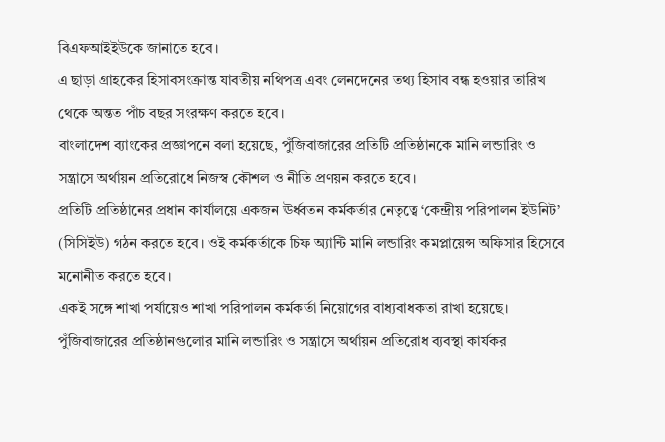বিএফআইইউকে জানাতে হবে।
এ ছাড়া গ্রাহকের হিসাবসংক্রান্ত যাবতীয় নথিপত্র এবং লেনদেনের তথ্য হিসাব বন্ধ হওয়ার তারিখ থেকে অন্তত পাঁচ বছর সংরক্ষণ করতে হবে।
বাংলাদেশ ব্যাংকের প্রজ্ঞাপনে বলা হয়েছে, পুঁজিবাজারের প্রতিটি প্রতিষ্ঠানকে মানি লন্ডারিং ও সন্ত্রাসে অর্থায়ন প্রতিরোধে নিজস্ব কৌশল ও নীতি প্রণয়ন করতে হবে।
প্রতিটি প্রতিষ্ঠানের প্রধান কার্যালয়ে একজন ঊর্ধ্বতন কর্মকর্তার নেতৃত্বে ‘কেন্দ্রীয় পরিপালন ইউনিট’ (সিসিইউ) গঠন করতে হবে। ওই কর্মকর্তাকে চিফ অ্যান্টি মানি লন্ডারিং কমপ্লায়েন্স অফিসার হিসেবে মনোনীত করতে হবে।
একই সঙ্গে শাখা পর্যায়েও শাখা পরিপালন কর্মকর্তা নিয়োগের বাধ্যবাধকতা রাখা হয়েছে।
পুঁজিবাজারের প্রতিষ্ঠানগুলোর মানি লন্ডারিং ও সন্ত্রাসে অর্থায়ন প্রতিরোধ ব্যবস্থা কার্যকর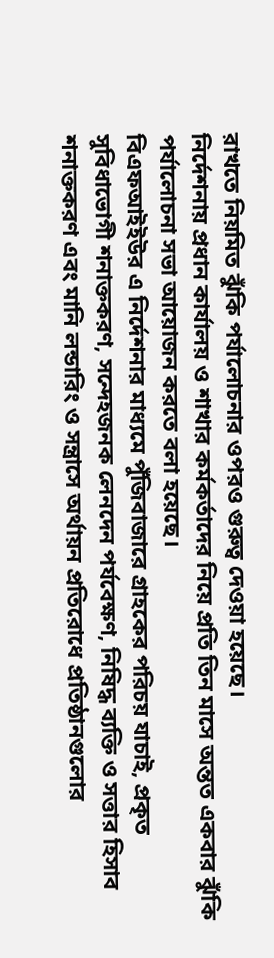রাখতে নিয়মিত ঝুঁকি পর্যালোচনার ওপরও গুরুত্ব দেওয়া হয়েছে।
নির্দেশনায় প্রধান কার্যালয় ও শাখার কর্মকর্তাদের নিয়ে প্রতি তিন মাসে অন্তত একবার ঝুঁকি পর্যালোচনা সভা আয়োজন করতে বলা হয়েছে।
বিএফআইইউর এ নির্দেশনার মাধ্যমে পুঁজিবাজারে গ্রাহকের পরিচয় যাচাই, প্রকৃত সুবিধাভোগী শনাক্তকরণ, সন্দেহজনক লেনদেন পর্যবেক্ষণ, নিষিদ্ধ ব্যক্তি ও সত্তার হিসাব শনাক্তকরণ এবং মানি লন্ডারিং ও সন্ত্রাসে অর্থায়ন প্রতিরোধে প্রতিষ্ঠানগুলোর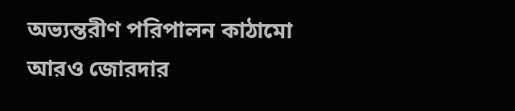অভ্যন্তরীণ পরিপালন কাঠামো আরও জোরদার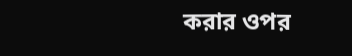করার ওপর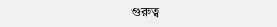গুরুত্ব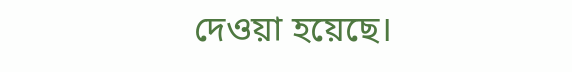দেওয়া হয়েছে।